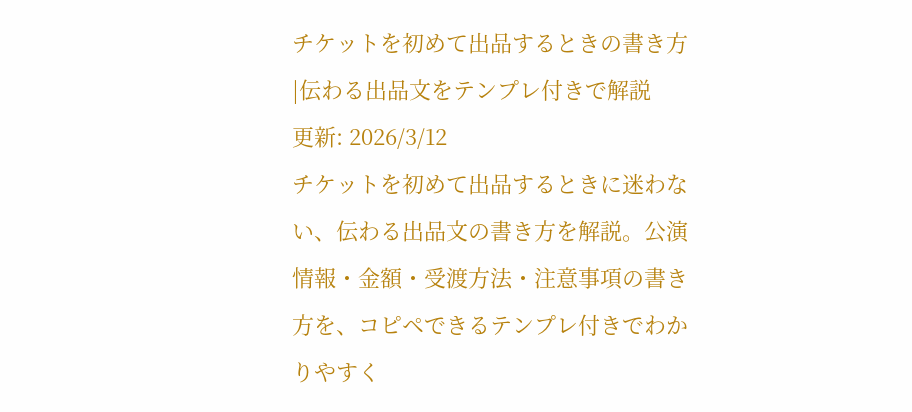チケットを初めて出品するときの書き方|伝わる出品文をテンプレ付きで解説
更新: 2026/3/12
チケットを初めて出品するときに迷わない、伝わる出品文の書き方を解説。公演情報・金額・受渡方法・注意事項の書き方を、コピペできるテンプレ付きでわかりやすく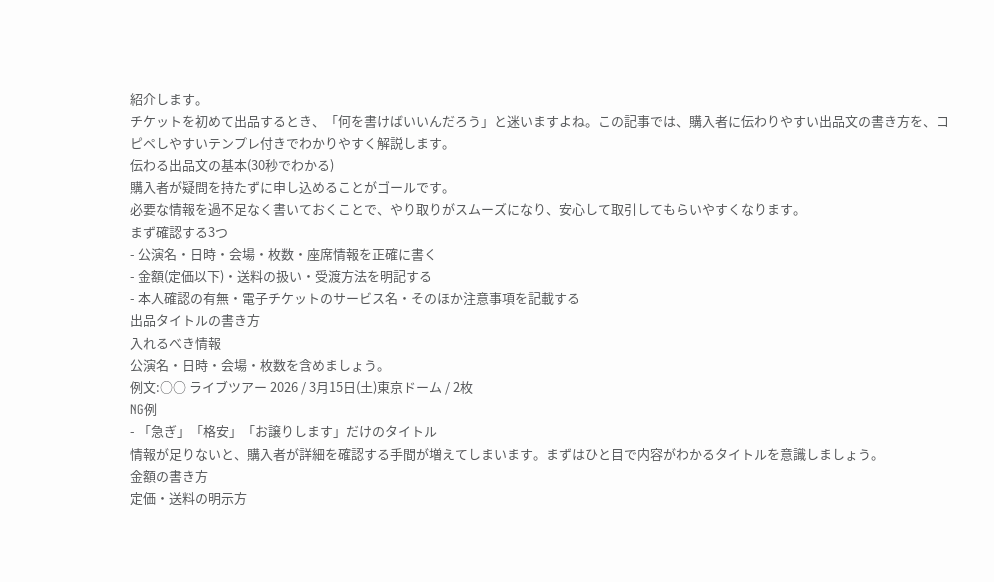紹介します。
チケットを初めて出品するとき、「何を書けばいいんだろう」と迷いますよね。この記事では、購入者に伝わりやすい出品文の書き方を、コピペしやすいテンプレ付きでわかりやすく解説します。
伝わる出品文の基本(30秒でわかる)
購入者が疑問を持たずに申し込めることがゴールです。
必要な情報を過不足なく書いておくことで、やり取りがスムーズになり、安心して取引してもらいやすくなります。
まず確認する3つ
- 公演名・日時・会場・枚数・座席情報を正確に書く
- 金額(定価以下)・送料の扱い・受渡方法を明記する
- 本人確認の有無・電子チケットのサービス名・そのほか注意事項を記載する
出品タイトルの書き方
入れるべき情報
公演名・日時・会場・枚数を含めましょう。
例文:○○ ライブツアー 2026 / 3月15日(土)東京ドーム / 2枚
NG例
- 「急ぎ」「格安」「お譲りします」だけのタイトル
情報が足りないと、購入者が詳細を確認する手間が増えてしまいます。まずはひと目で内容がわかるタイトルを意識しましょう。
金額の書き方
定価・送料の明示方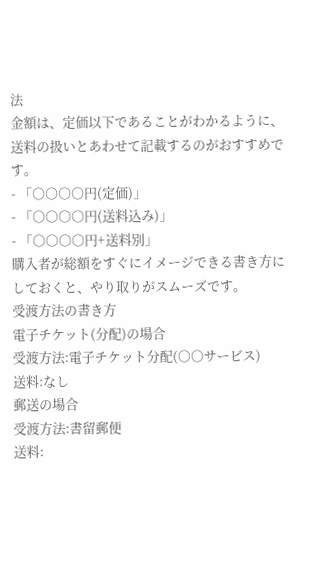法
金額は、定価以下であることがわかるように、送料の扱いとあわせて記載するのがおすすめです。
- 「○○○○円(定価)」
- 「○○○○円(送料込み)」
- 「○○○○円+送料別」
購入者が総額をすぐにイメージできる書き方にしておくと、やり取りがスムーズです。
受渡方法の書き方
電子チケット(分配)の場合
受渡方法:電子チケット分配(○○サービス)
送料:なし
郵送の場合
受渡方法:書留郵便
送料: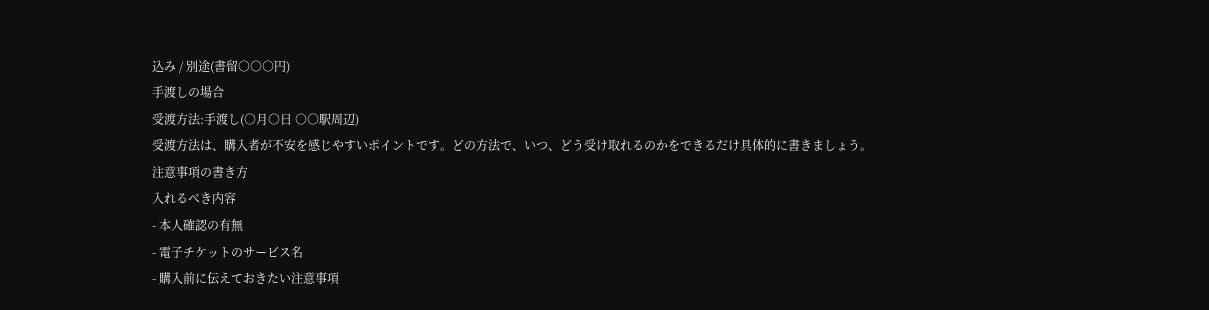込み / 別途(書留○○○円)
手渡しの場合
受渡方法:手渡し(○月○日 ○○駅周辺)
受渡方法は、購入者が不安を感じやすいポイントです。どの方法で、いつ、どう受け取れるのかをできるだけ具体的に書きましょう。
注意事項の書き方
入れるべき内容
- 本人確認の有無
- 電子チケットのサービス名
- 購入前に伝えておきたい注意事項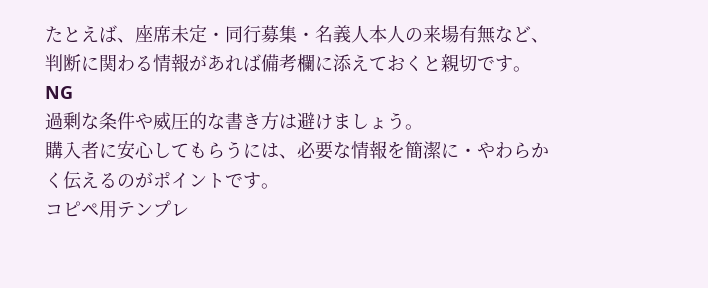たとえば、座席未定・同行募集・名義人本人の来場有無など、判断に関わる情報があれば備考欄に添えておくと親切です。
NG
過剰な条件や威圧的な書き方は避けましょう。
購入者に安心してもらうには、必要な情報を簡潔に・やわらかく伝えるのがポイントです。
コピペ用テンプレ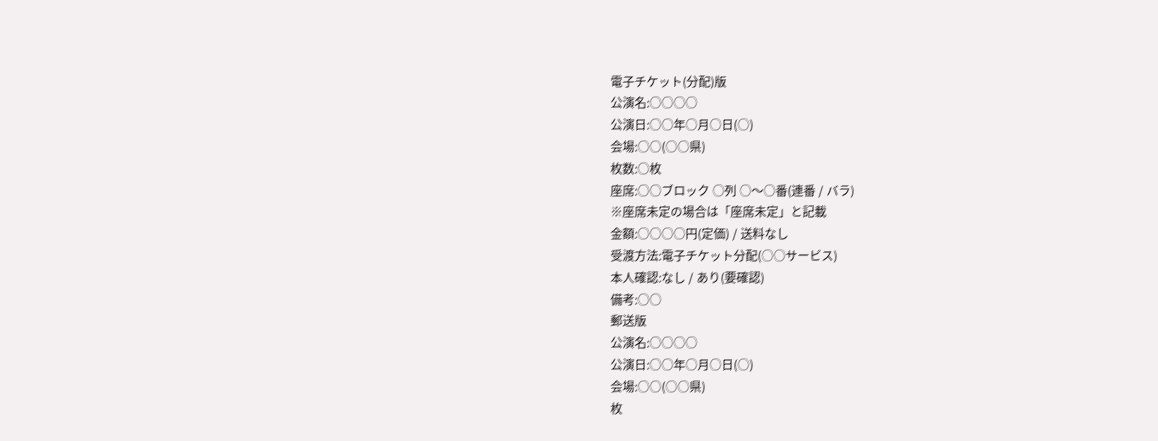電子チケット(分配)版
公演名:○○○○
公演日:○○年○月○日(○)
会場:○○(○○県)
枚数:○枚
座席:○○ブロック ○列 ○〜○番(連番 / バラ)
※座席未定の場合は「座席未定」と記載
金額:○○○○円(定価) / 送料なし
受渡方法:電子チケット分配(○○サービス)
本人確認:なし / あり(要確認)
備考:○○
郵送版
公演名:○○○○
公演日:○○年○月○日(○)
会場:○○(○○県)
枚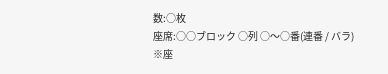数:○枚
座席:○○ブロック ○列 ○〜○番(連番 / バラ)
※座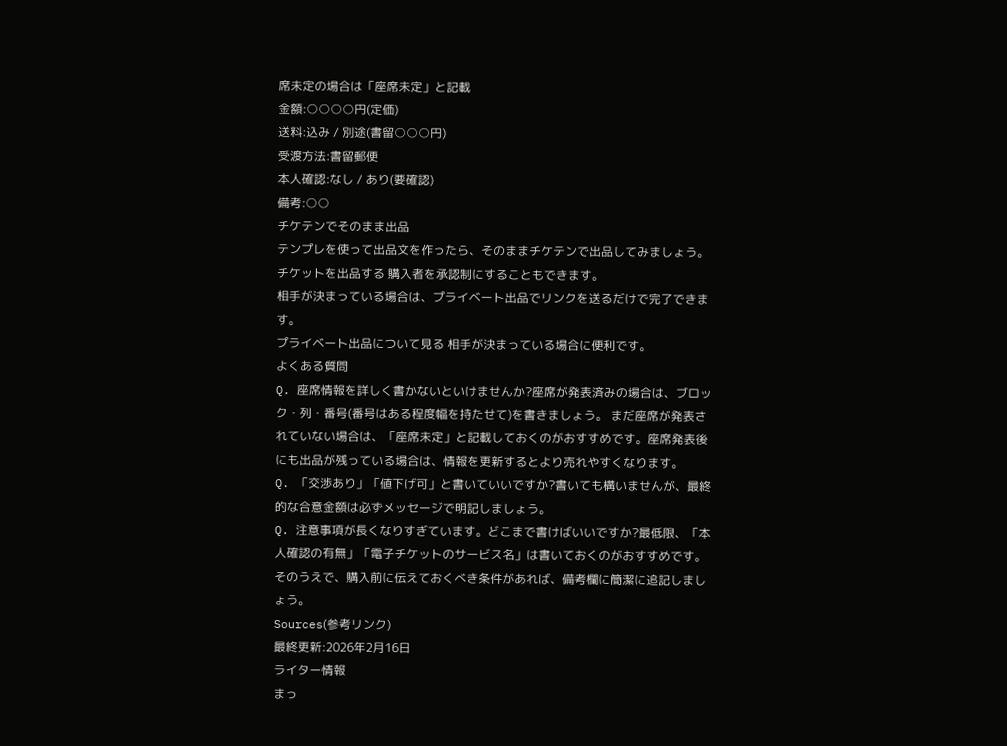席未定の場合は「座席未定」と記載
金額:○○○○円(定価)
送料:込み / 別途(書留○○○円)
受渡方法:書留郵便
本人確認:なし / あり(要確認)
備考:○○
チケテンでそのまま出品
テンプレを使って出品文を作ったら、そのままチケテンで出品してみましょう。
チケットを出品する 購入者を承認制にすることもできます。
相手が決まっている場合は、プライベート出品でリンクを送るだけで完了できます。
プライベート出品について見る 相手が決まっている場合に便利です。
よくある質問
Q. 座席情報を詳しく書かないといけませんか?座席が発表済みの場合は、ブロック・列・番号(番号はある程度幅を持たせて)を書きましょう。 まだ座席が発表されていない場合は、「座席未定」と記載しておくのがおすすめです。座席発表後にも出品が残っている場合は、情報を更新するとより売れやすくなります。
Q. 「交渉あり」「値下げ可」と書いていいですか?書いても構いませんが、最終的な合意金額は必ずメッセージで明記しましょう。
Q. 注意事項が長くなりすぎています。どこまで書けばいいですか?最低限、「本人確認の有無」「電子チケットのサービス名」は書いておくのがおすすめです。 そのうえで、購入前に伝えておくべき条件があれば、備考欄に簡潔に追記しましょう。
Sources(参考リンク)
最終更新:2026年2月16日
ライター情報
まっ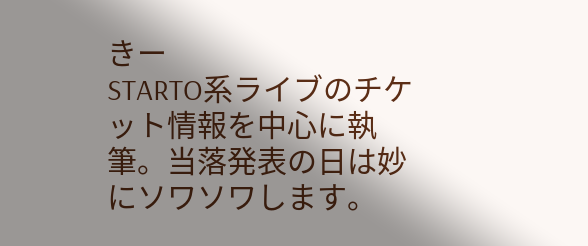きー
STARTO系ライブのチケット情報を中心に執筆。当落発表の日は妙にソワソワします。